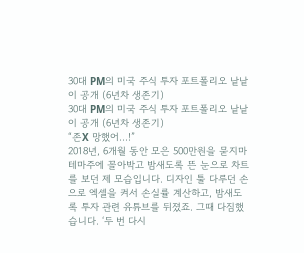30대 PM의 미국 주식 투자 포트폴리오 낱낱이 공개 (6년차 생존기)
30대 PM의 미국 주식 투자 포트폴리오 낱낱이 공개 (6년차 생존기)
“존X 망했어…!”
2018년, 6개월 동안 모은 500만원을 묻지마 테마주에 꼴아박고 밤새도록 뜬 눈으로 차트를 보던 제 모습입니다. 디자인 툴 다루던 손으로 엑셀을 켜서 손실률 계산하고, 밤새도록 투자 관련 유튜브를 뒤졌죠. 그때 다짐했습니다. ‘두 번 다시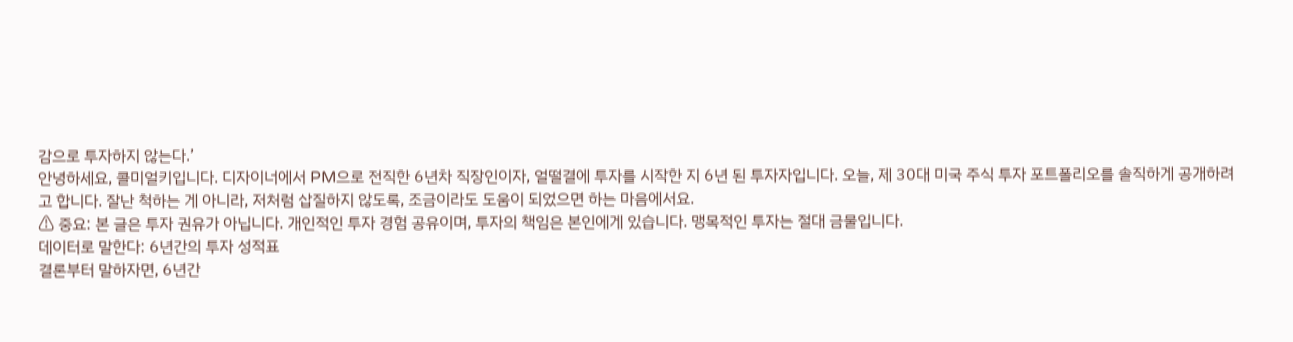감으로 투자하지 않는다.’
안녕하세요, 콜미얼키입니다. 디자이너에서 PM으로 전직한 6년차 직장인이자, 얼떨결에 투자를 시작한 지 6년 된 투자자입니다. 오늘, 제 30대 미국 주식 투자 포트폴리오를 솔직하게 공개하려고 합니다. 잘난 척하는 게 아니라, 저처럼 삽질하지 않도록, 조금이라도 도움이 되었으면 하는 마음에서요.
⚠ 중요: 본 글은 투자 권유가 아닙니다. 개인적인 투자 경험 공유이며, 투자의 책임은 본인에게 있습니다. 맹목적인 투자는 절대 금물입니다.
데이터로 말한다: 6년간의 투자 성적표
결론부터 말하자면, 6년간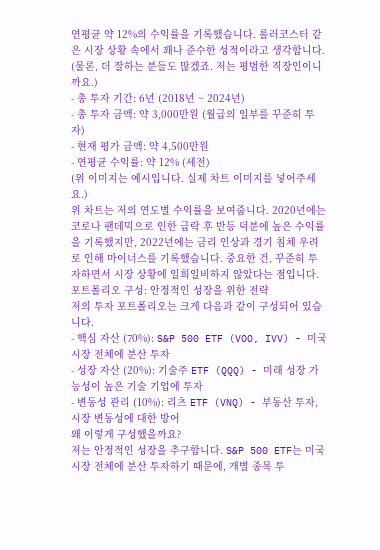연평균 약 12%의 수익률을 기록했습니다. 롤러코스터 같은 시장 상황 속에서 꽤나 준수한 성적이라고 생각합니다. (물론, 더 잘하는 분들도 많겠죠. 저는 평범한 직장인이니까요.)
- 총 투자 기간: 6년 (2018년 ~ 2024년)
- 총 투자 금액: 약 3,000만원 (월급의 일부를 꾸준히 투자)
- 현재 평가 금액: 약 4,500만원
- 연평균 수익률: 약 12% (세전)
(위 이미지는 예시입니다. 실제 차트 이미지를 넣어주세요.)
위 차트는 저의 연도별 수익률을 보여줍니다. 2020년에는 코로나 팬데믹으로 인한 급락 후 반등 덕분에 높은 수익률을 기록했지만, 2022년에는 금리 인상과 경기 침체 우려로 인해 마이너스를 기록했습니다. 중요한 건, 꾸준히 투자하면서 시장 상황에 일희일비하지 않았다는 점입니다.
포트폴리오 구성: 안정적인 성장을 위한 전략
저의 투자 포트폴리오는 크게 다음과 같이 구성되어 있습니다.
- 핵심 자산 (70%): S&P 500 ETF (VOO, IVV) - 미국 시장 전체에 분산 투자
- 성장 자산 (20%): 기술주 ETF (QQQ) - 미래 성장 가능성이 높은 기술 기업에 투자
- 변동성 관리 (10%): 리츠 ETF (VNQ) - 부동산 투자, 시장 변동성에 대한 방어
왜 이렇게 구성했을까요?
저는 안정적인 성장을 추구합니다. S&P 500 ETF는 미국 시장 전체에 분산 투자하기 때문에, 개별 종목 투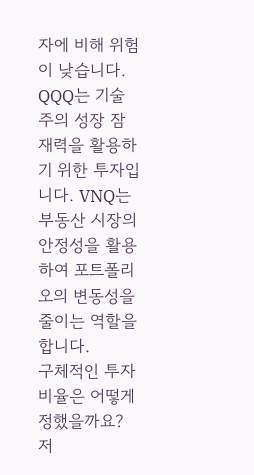자에 비해 위험이 낮습니다. QQQ는 기술주의 성장 잠재력을 활용하기 위한 투자입니다. VNQ는 부동산 시장의 안정성을 활용하여 포트폴리오의 변동성을 줄이는 역할을 합니다.
구체적인 투자 비율은 어떻게 정했을까요?
저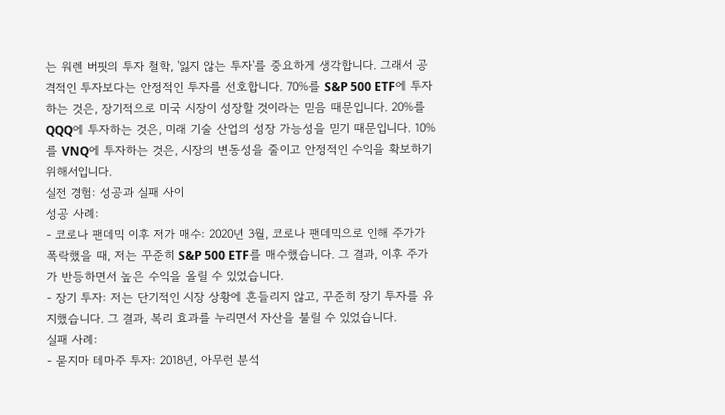는 워렌 버핏의 투자 철학, '잃지 않는 투자'를 중요하게 생각합니다. 그래서 공격적인 투자보다는 안정적인 투자를 선호합니다. 70%를 S&P 500 ETF에 투자하는 것은, 장기적으로 미국 시장이 성장할 것이라는 믿음 때문입니다. 20%를 QQQ에 투자하는 것은, 미래 기술 산업의 성장 가능성을 믿기 때문입니다. 10%를 VNQ에 투자하는 것은, 시장의 변동성을 줄이고 안정적인 수익을 확보하기 위해서입니다.
실전 경험: 성공과 실패 사이
성공 사례:
- 코로나 팬데믹 이후 저가 매수: 2020년 3월, 코로나 팬데믹으로 인해 주가가 폭락했을 때, 저는 꾸준히 S&P 500 ETF를 매수했습니다. 그 결과, 이후 주가가 반등하면서 높은 수익을 올릴 수 있었습니다.
- 장기 투자: 저는 단기적인 시장 상황에 흔들리지 않고, 꾸준히 장기 투자를 유지했습니다. 그 결과, 복리 효과를 누리면서 자산을 불릴 수 있었습니다.
실패 사례:
- 묻지마 테마주 투자: 2018년, 아무런 분석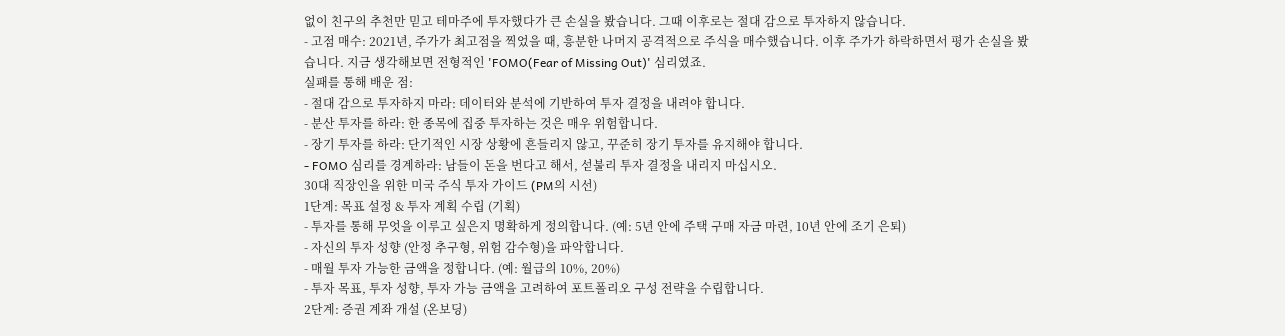없이 친구의 추천만 믿고 테마주에 투자했다가 큰 손실을 봤습니다. 그때 이후로는 절대 감으로 투자하지 않습니다.
- 고점 매수: 2021년, 주가가 최고점을 찍었을 때, 흥분한 나머지 공격적으로 주식을 매수했습니다. 이후 주가가 하락하면서 평가 손실을 봤습니다. 지금 생각해보면 전형적인 'FOMO(Fear of Missing Out)' 심리였죠.
실패를 통해 배운 점:
- 절대 감으로 투자하지 마라: 데이터와 분석에 기반하여 투자 결정을 내려야 합니다.
- 분산 투자를 하라: 한 종목에 집중 투자하는 것은 매우 위험합니다.
- 장기 투자를 하라: 단기적인 시장 상황에 흔들리지 않고, 꾸준히 장기 투자를 유지해야 합니다.
- FOMO 심리를 경계하라: 남들이 돈을 번다고 해서, 섣불리 투자 결정을 내리지 마십시오.
30대 직장인을 위한 미국 주식 투자 가이드 (PM의 시선)
1단계: 목표 설정 & 투자 계획 수립 (기획)
- 투자를 통해 무엇을 이루고 싶은지 명확하게 정의합니다. (예: 5년 안에 주택 구매 자금 마련, 10년 안에 조기 은퇴)
- 자신의 투자 성향 (안정 추구형, 위험 감수형)을 파악합니다.
- 매월 투자 가능한 금액을 정합니다. (예: 월급의 10%, 20%)
- 투자 목표, 투자 성향, 투자 가능 금액을 고려하여 포트폴리오 구성 전략을 수립합니다.
2단계: 증권 계좌 개설 (온보딩)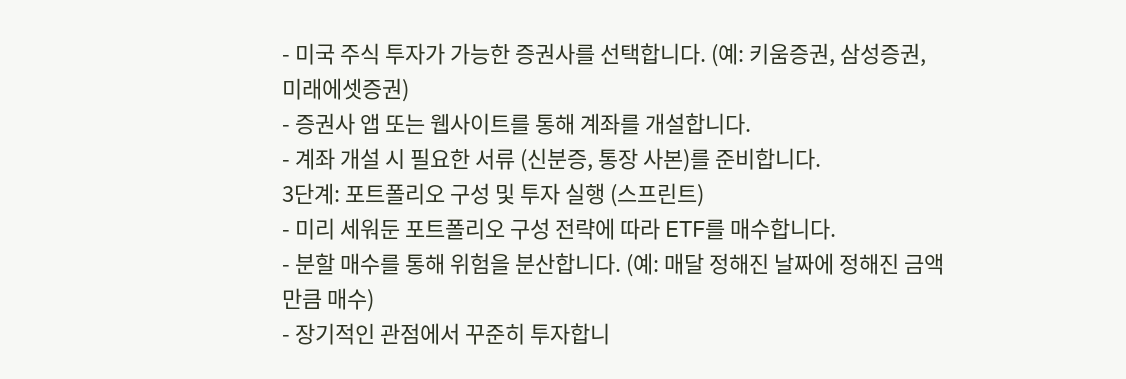- 미국 주식 투자가 가능한 증권사를 선택합니다. (예: 키움증권, 삼성증권, 미래에셋증권)
- 증권사 앱 또는 웹사이트를 통해 계좌를 개설합니다.
- 계좌 개설 시 필요한 서류 (신분증, 통장 사본)를 준비합니다.
3단계: 포트폴리오 구성 및 투자 실행 (스프린트)
- 미리 세워둔 포트폴리오 구성 전략에 따라 ETF를 매수합니다.
- 분할 매수를 통해 위험을 분산합니다. (예: 매달 정해진 날짜에 정해진 금액만큼 매수)
- 장기적인 관점에서 꾸준히 투자합니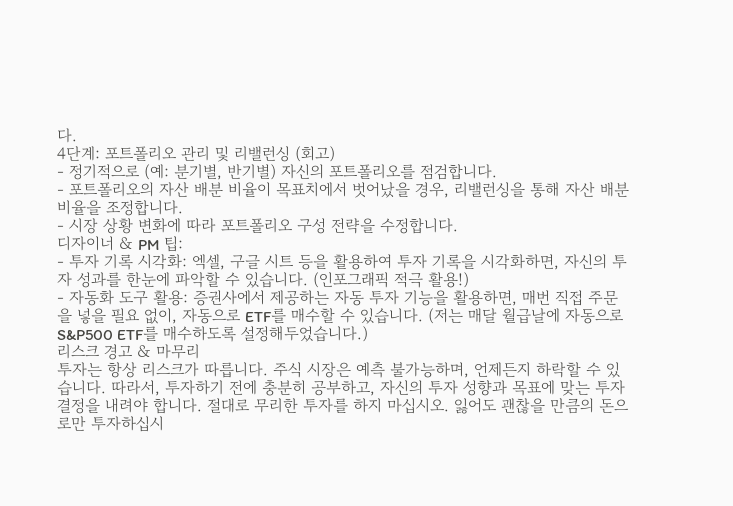다.
4단계: 포트폴리오 관리 및 리밸런싱 (회고)
- 정기적으로 (예: 분기별, 반기별) 자신의 포트폴리오를 점검합니다.
- 포트폴리오의 자산 배분 비율이 목표치에서 벗어났을 경우, 리밸런싱을 통해 자산 배분 비율을 조정합니다.
- 시장 상황 변화에 따라 포트폴리오 구성 전략을 수정합니다.
디자이너 & PM 팁:
- 투자 기록 시각화: 엑셀, 구글 시트 등을 활용하여 투자 기록을 시각화하면, 자신의 투자 성과를 한눈에 파악할 수 있습니다. (인포그래픽 적극 활용!)
- 자동화 도구 활용: 증권사에서 제공하는 자동 투자 기능을 활용하면, 매번 직접 주문을 넣을 필요 없이, 자동으로 ETF를 매수할 수 있습니다. (저는 매달 월급날에 자동으로 S&P500 ETF를 매수하도록 설정해두었습니다.)
리스크 경고 & 마무리
투자는 항상 리스크가 따릅니다. 주식 시장은 예측 불가능하며, 언제든지 하락할 수 있습니다. 따라서, 투자하기 전에 충분히 공부하고, 자신의 투자 성향과 목표에 맞는 투자 결정을 내려야 합니다. 절대로 무리한 투자를 하지 마십시오. 잃어도 괜찮을 만큼의 돈으로만 투자하십시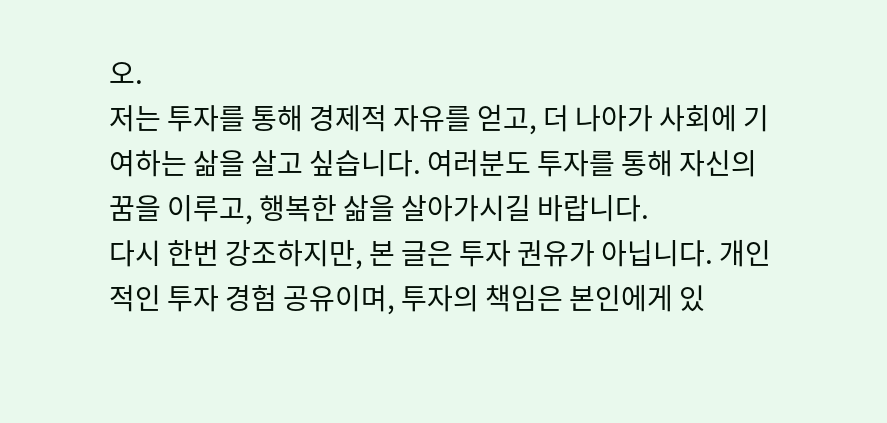오.
저는 투자를 통해 경제적 자유를 얻고, 더 나아가 사회에 기여하는 삶을 살고 싶습니다. 여러분도 투자를 통해 자신의 꿈을 이루고, 행복한 삶을 살아가시길 바랍니다.
다시 한번 강조하지만, 본 글은 투자 권유가 아닙니다. 개인적인 투자 경험 공유이며, 투자의 책임은 본인에게 있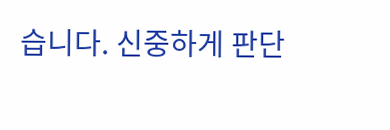습니다. 신중하게 판단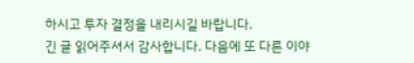하시고 투자 결정을 내리시길 바랍니다.
긴 글 읽어주셔서 감사합니다. 다음에 또 다른 이야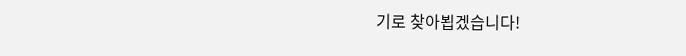기로 찾아뵙겠습니다!